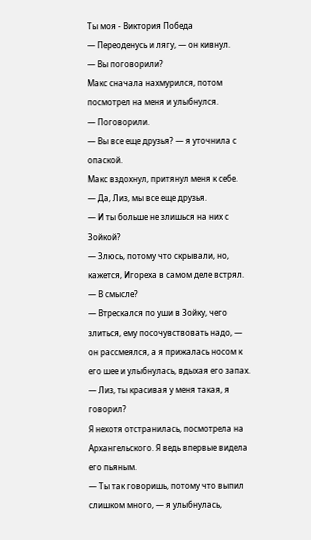Ты моя - Виктория Победа
— Переоденусь и лягу, — он кивнул.
— Вы поговорили?
Макс сначала нахмурился, потом посмотрел на меня и улыбнулся.
— Поговорили.
— Вы все еще друзья? — я уточнила с опаской.
Макс вздохнул, притянул меня к себе.
— Да, Лиз, мы все еще друзья.
— И ты больше не злишься на них с Зойкой?
— Злюсь, потому что скрывали, но, кажется, Игореха в самом деле встрял.
— В смысле?
— Втрескался по уши в Зойку, чего злиться, ему посочувствовать надо, — он рассмеялся, а я прижалась носом к его шее и улыбнулась, вдыхая его запах.
— Лиз, ты красивая у меня такая, я говорил?
Я нехотя отстранилась, посмотрела на Архангельского. Я ведь впервые видела его пьяным.
— Ты так говоришь, потому что выпил слишком много, — я улыбнулась,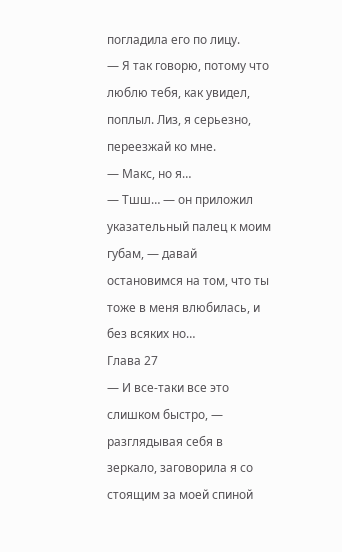погладила его по лицу.
— Я так говорю, потому что люблю тебя, как увидел, поплыл. Лиз, я серьезно, переезжай ко мне.
— Макс, но я…
— Тшш… — он приложил указательный палец к моим губам, — давай остановимся на том, что ты тоже в меня влюбилась, и без всяких но…
Глава 27
— И все-таки все это слишком быстро, — разглядывая себя в зеркало, заговорила я со стоящим за моей спиной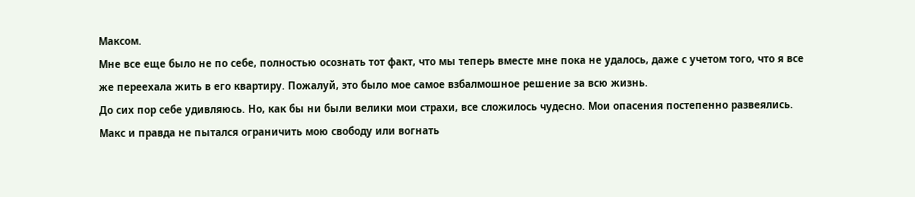Максом.
Мне все еще было не по себе, полностью осознать тот факт, что мы теперь вместе мне пока не удалось, даже с учетом того, что я все же переехала жить в его квартиру. Пожалуй, это было мое самое взбалмошное решение за всю жизнь.
До сих пор себе удивляюсь. Но, как бы ни были велики мои страхи, все сложилось чудесно. Мои опасения постепенно развеялись. Макс и правда не пытался ограничить мою свободу или вогнать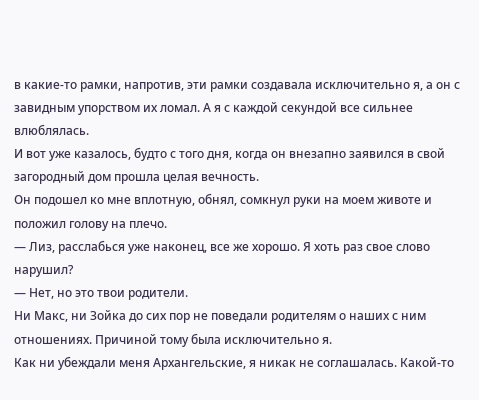в какие-то рамки, напротив, эти рамки создавала исключительно я, а он с завидным упорством их ломал. А я с каждой секундой все сильнее влюблялась.
И вот уже казалось, будто с того дня, когда он внезапно заявился в свой загородный дом прошла целая вечность.
Он подошел ко мне вплотную, обнял, сомкнул руки на моем животе и положил голову на плечо.
— Лиз, расслабься уже наконец, все же хорошо. Я хоть раз свое слово нарушил?
— Нет, но это твои родители.
Ни Макс, ни Зойка до сих пор не поведали родителям о наших с ним отношениях. Причиной тому была исключительно я.
Как ни убеждали меня Архангельские, я никак не соглашалась. Какой-то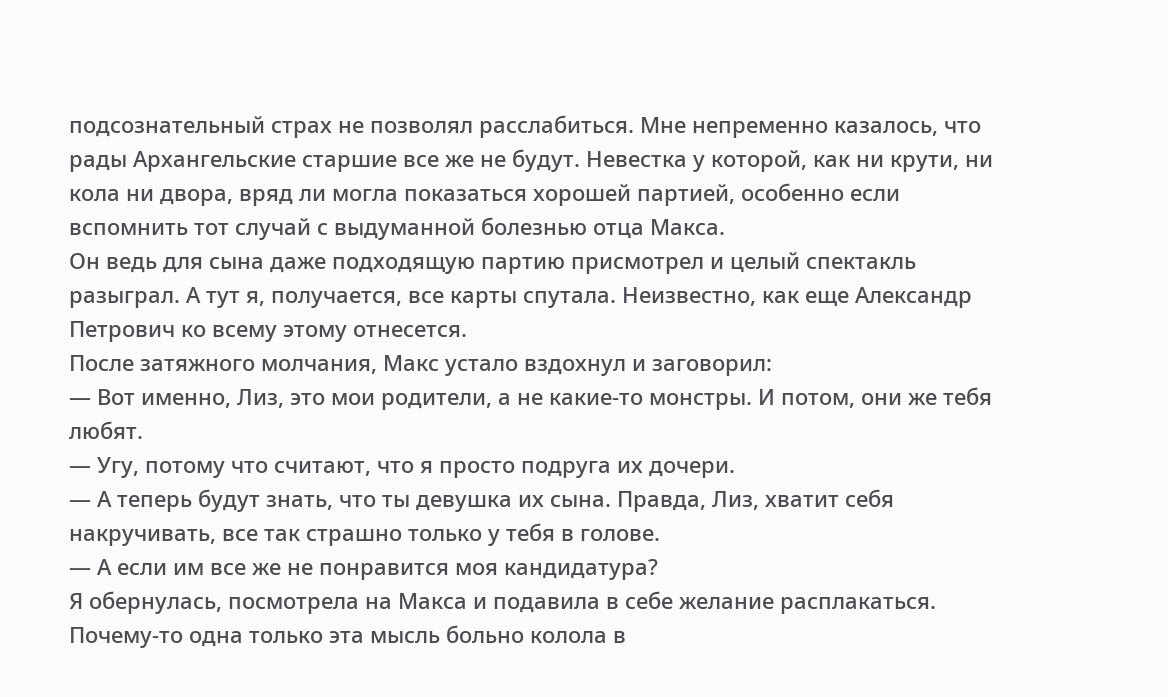подсознательный страх не позволял расслабиться. Мне непременно казалось, что рады Архангельские старшие все же не будут. Невестка у которой, как ни крути, ни кола ни двора, вряд ли могла показаться хорошей партией, особенно если вспомнить тот случай с выдуманной болезнью отца Макса.
Он ведь для сына даже подходящую партию присмотрел и целый спектакль разыграл. А тут я, получается, все карты спутала. Неизвестно, как еще Александр Петрович ко всему этому отнесется.
После затяжного молчания, Макс устало вздохнул и заговорил:
— Вот именно, Лиз, это мои родители, а не какие-то монстры. И потом, они же тебя любят.
— Угу, потому что считают, что я просто подруга их дочери.
— А теперь будут знать, что ты девушка их сына. Правда, Лиз, хватит себя накручивать, все так страшно только у тебя в голове.
— А если им все же не понравится моя кандидатура?
Я обернулась, посмотрела на Макса и подавила в себе желание расплакаться. Почему-то одна только эта мысль больно колола в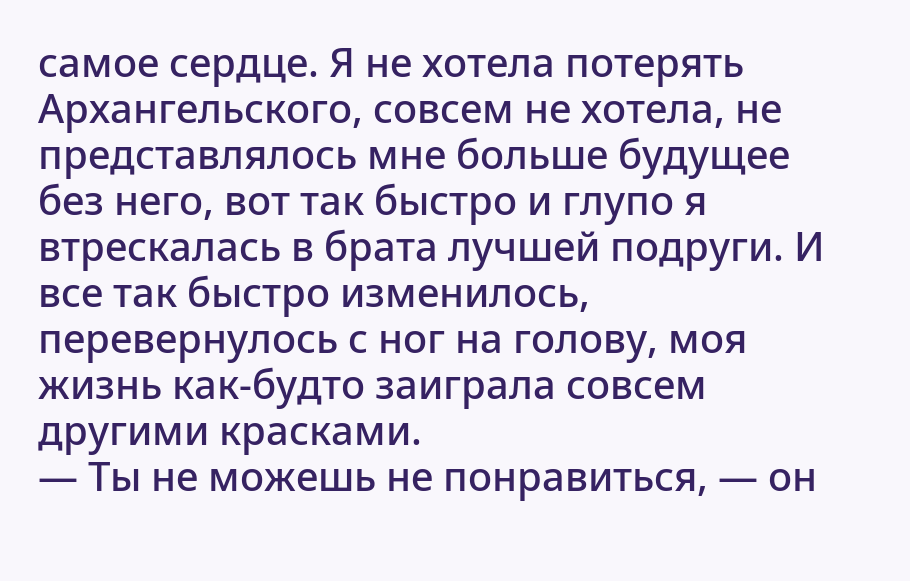самое сердце. Я не хотела потерять Архангельского, совсем не хотела, не представлялось мне больше будущее без него, вот так быстро и глупо я втрескалась в брата лучшей подруги. И все так быстро изменилось, перевернулось с ног на голову, моя жизнь как-будто заиграла совсем другими красками.
— Ты не можешь не понравиться, — он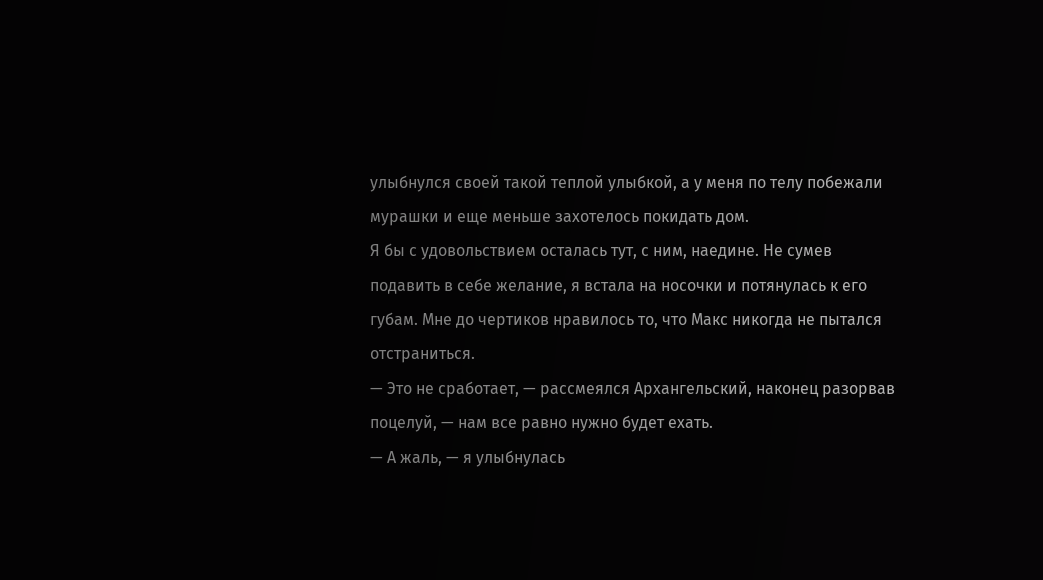улыбнулся своей такой теплой улыбкой, а у меня по телу побежали мурашки и еще меньше захотелось покидать дом.
Я бы с удовольствием осталась тут, с ним, наедине. Не сумев подавить в себе желание, я встала на носочки и потянулась к его губам. Мне до чертиков нравилось то, что Макс никогда не пытался отстраниться.
— Это не сработает, — рассмеялся Архангельский, наконец разорвав поцелуй, — нам все равно нужно будет ехать.
— А жаль, — я улыбнулась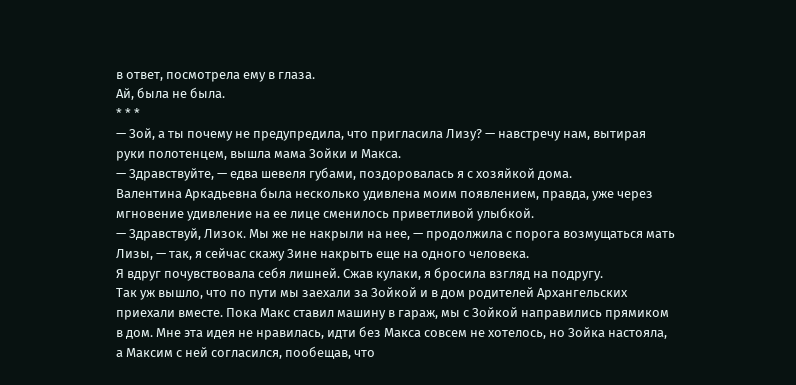в ответ, посмотрела ему в глаза.
Ай, была не была.
* * *
— Зой, а ты почему не предупредила, что пригласила Лизу? — навстречу нам, вытирая руки полотенцем, вышла мама Зойки и Макса.
— Здравствуйте, — едва шевеля губами, поздоровалась я с хозяйкой дома.
Валентина Аркадьевна была несколько удивлена моим появлением, правда, уже через мгновение удивление на ее лице сменилось приветливой улыбкой.
— Здравствуй, Лизок. Мы же не накрыли на нее, — продолжила с порога возмущаться мать Лизы, — так, я сейчас скажу Зине накрыть еще на одного человека.
Я вдруг почувствовала себя лишней. Сжав кулаки, я бросила взгляд на подругу.
Так уж вышло, что по пути мы заехали за Зойкой и в дом родителей Архангельских приехали вместе. Пока Макс ставил машину в гараж, мы с Зойкой направились прямиком в дом. Мне эта идея не нравилась, идти без Макса совсем не хотелось, но Зойка настояла, а Максим с ней согласился, пообещав, что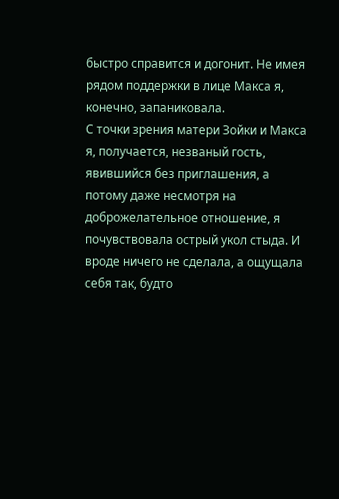быстро справится и догонит. Не имея рядом поддержки в лице Макса я, конечно, запаниковала.
С точки зрения матери Зойки и Макса я, получается, незваный гость, явившийся без приглашения, а потому даже несмотря на доброжелательное отношение, я почувствовала острый укол стыда. И вроде ничего не сделала, а ощущала себя так, будто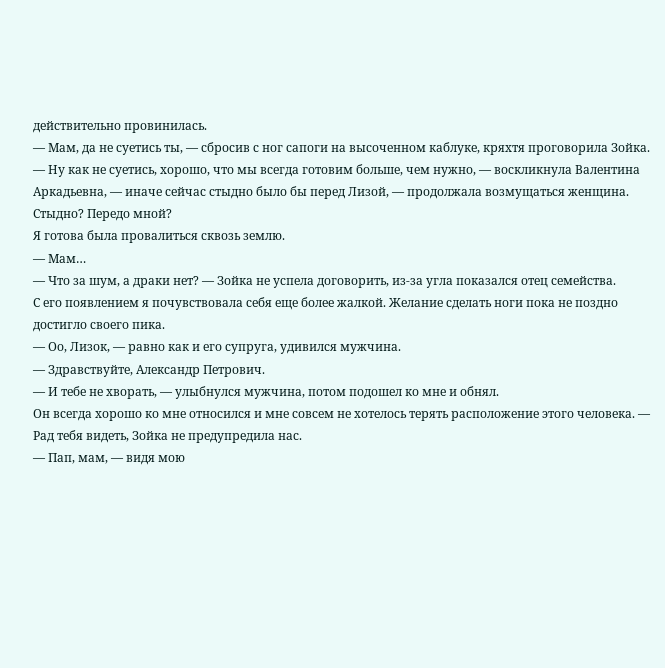действительно провинилась.
— Мам, да не суетись ты, — сбросив с ног сапоги на высоченном каблуке, кряхтя проговорила Зойка.
— Ну как не суетись, хорошо, что мы всегда готовим больше, чем нужно, — воскликнула Валентина Аркадьевна, — иначе сейчас стыдно было бы перед Лизой, — продолжала возмущаться женщина.
Стыдно? Передо мной?
Я готова была провалиться сквозь землю.
— Мам…
— Что за шум, а драки нет? — Зойка не успела договорить, из-за угла показался отец семейства.
С его появлением я почувствовала себя еще более жалкой. Желание сделать ноги пока не поздно достигло своего пика.
— Оо, Лизок, — равно как и его супруга, удивился мужчина.
— Здравствуйте, Александр Петрович.
— И тебе не хворать, — улыбнулся мужчина, потом подошел ко мне и обнял.
Он всегда хорошо ко мне относился и мне совсем не хотелось терять расположение этого человека. — Рад тебя видеть, Зойка не предупредила нас.
— Пап, мам, — видя мою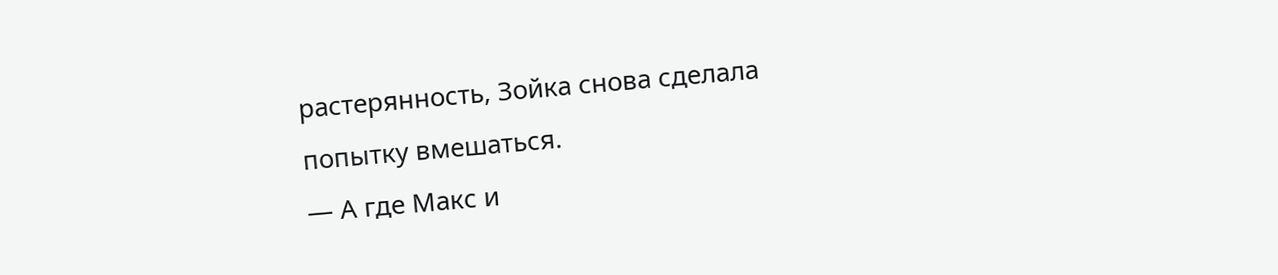растерянность, Зойка снова сделала попытку вмешаться.
— А где Макс и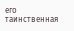его таинственная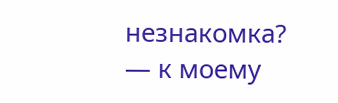незнакомка? — к моему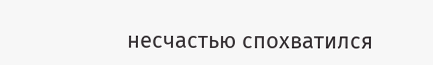несчастью спохватился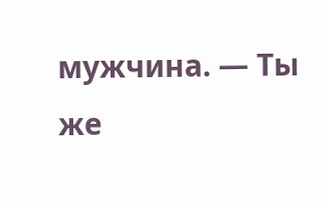мужчина. — Ты же